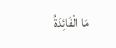مَا الْفَائِدَةُ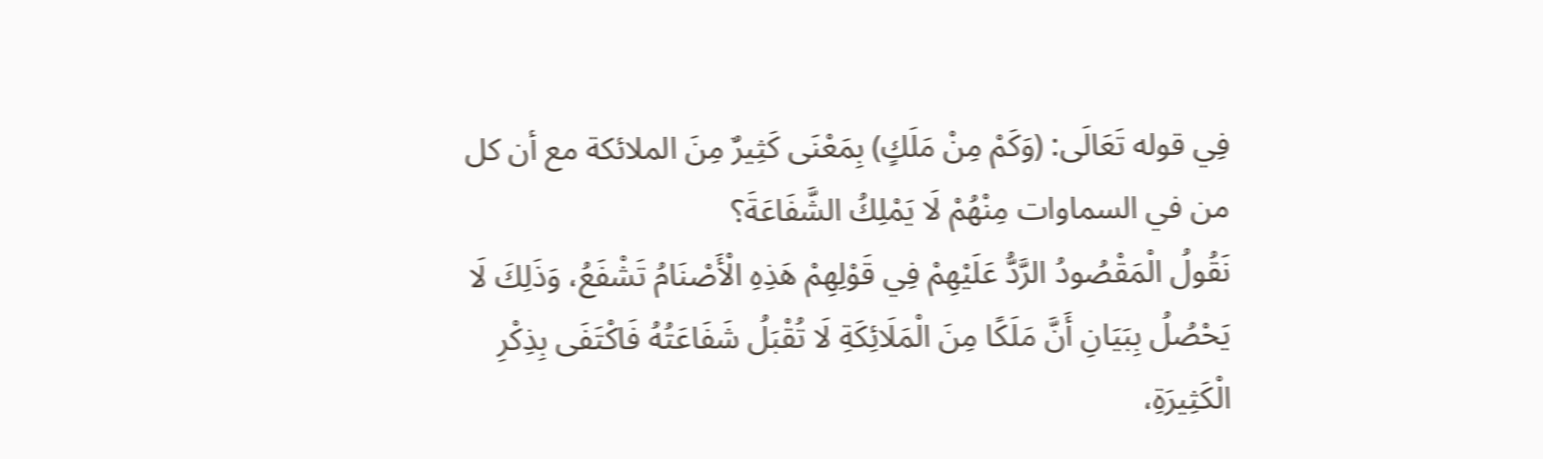فِي قوله تَعَالَى: (وَكَمْ مِنْ مَلَكٍ) بِمَعْنَى كَثِيرٌ مِنَ الملائكة مع أن كل من في السماوات مِنْهُمْ لَا يَمْلِكُ الشَّفَاعَةَ؟
نَقُولُ الْمَقْصُودُ الرَّدُّ عَلَيْهِمْ فِي قَوْلِهِمْ هَذِهِ الْأَصْنَامُ تَشْفَعُ، وَذَلِكَ لَا يَحْصُلُ بِبَيَانِ أَنَّ مَلَكًا مِنَ الْمَلَائِكَةِ لَا تُقْبَلُ شَفَاعَتُهُ فَاكْتَفَى بِذِكْرِ الْكَثِيرَةِ،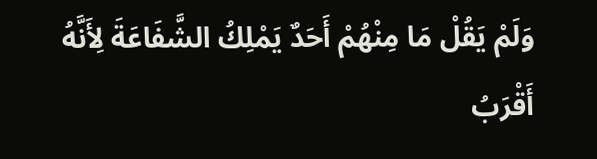وَلَمْ يَقُلْ مَا مِنْهُمْ أَحَدٌ يَمْلِكُ الشَّفَاعَةَ لِأَنَّهُ أَقْرَبُ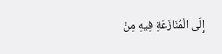إِلَى الْمُنَازَعَةِ فِيهِ مِنْ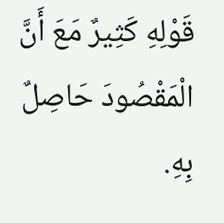قَوْلِهِ كَثِيرٌ مَعَ أَنَّ الْمَقْصُودَ حَاصِلٌ بِهِ.